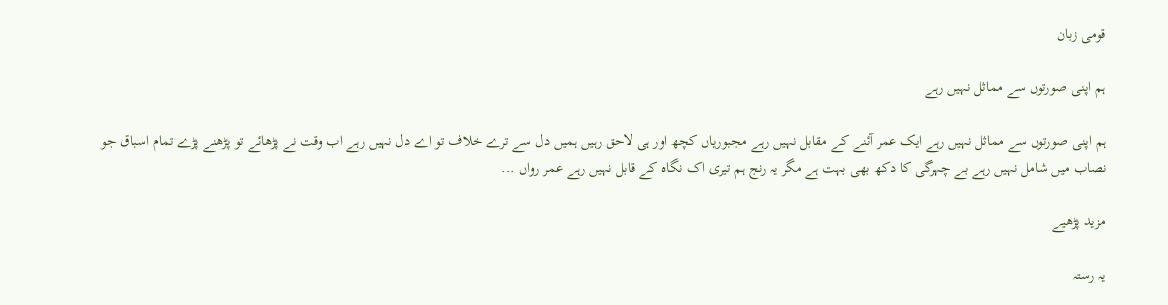قومی زبان

ہم اپنی صورتوں سے مماثل نہیں رہے

ہم اپنی صورتوں سے مماثل نہیں رہے ایک عمر آئنے کے مقابل نہیں رہے مجبوریاں کچھ اور ہی لاحق رہیں ہمیں دل سے ترے خلاف تو اے دل نہیں رہے اب وقت نے پڑھائے تو پڑھنے پڑے تمام اسباق جو نصاب میں شامل نہیں رہے بے چہرگی کا دکھ بھی بہت ہے مگر یہ رنج ہم تیری اک نگاہ کے قابل نہیں رہے عمر رواں ...

مزید پڑھیے

یہ رستہ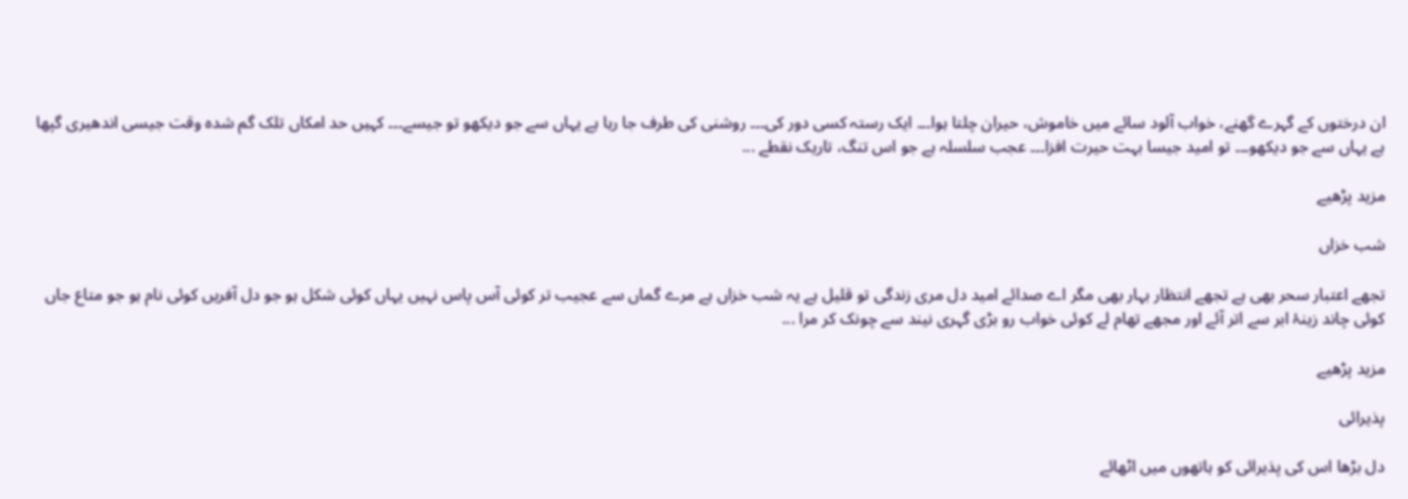ان درختوں کے گہرے گھنے، خواب آلود سائے میں خاموش، حیران چلتا ہوا۔۔۔ ایک رستہ کسی دور کی۔۔۔ روشنی کی طرف جا رہا ہے یہاں سے جو دیکھو تو جیسے۔۔۔ کہیں حد امکاں تلک گم شدہ وقت جیسی اندھیری گپھا ہے یہاں سے جو دیکھو۔۔۔ تو امید جیسا بہت حیرت افزا۔۔۔ عجب سلسلہ ہے جو اس تنگ، تاریک نقطے ...

مزید پڑھیے

شب خزاں

تجھے اعتبار سحر بھی ہے تجھے انتظار بہار بھی مگر اے صدائے امید دل مری زندگی تو قلیل ہے یہ شب خزاں ہے مرے گماں سے عجیب تر کوئی آس پاس نہیں یہاں کوئی شکل ہو جو دل آفریں کوئی نام ہو جو متاع جاں کوئی چاند زینۂ ابر سے اتر آئے اور مجھے تھام لے کوئی خواب رو بڑی گہری نیند سے چونک کر مرا ...

مزید پڑھیے

پذیرائی

دل بڑھا اس کی پذیرائی کو ہاتھوں میں اٹھائے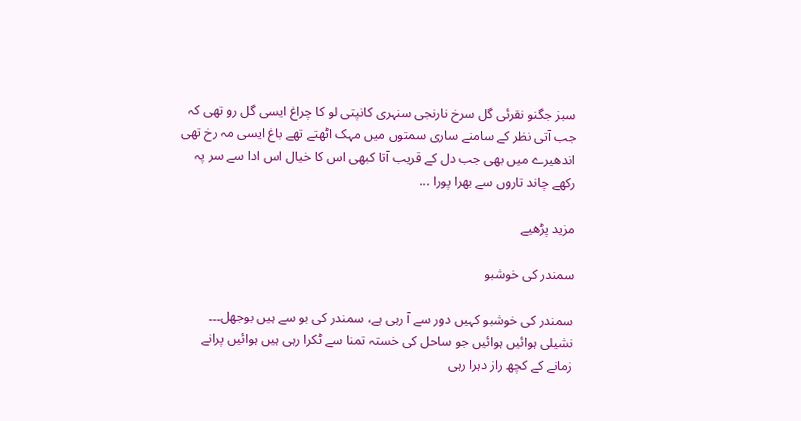سبز جگنو نقرئی گل سرخ نارنجی سنہری کانپتی لو کا چراغ ایسی گل رو تھی کہ جب آتی نظر کے سامنے ساری سمتوں میں مہک اٹھتے تھے باغ ایسی مہ رخ تھی اندھیرے میں بھی جب دل کے قریب آتا کبھی اس کا خیال اس ادا سے سر پہ رکھے چاند تاروں سے بھرا پورا ...

مزید پڑھیے

سمندر کی خوشبو

سمندر کی خوشبو کہیں دور سے آ رہی ہے، سمندر کی بو سے ہیں بوجھل۔۔۔ نشیلی ہوائیں ہوائیں جو ساحل کی خستہ تمنا سے ٹکرا رہی ہیں ہوائیں پرانے زمانے کے کچھ راز دہرا رہی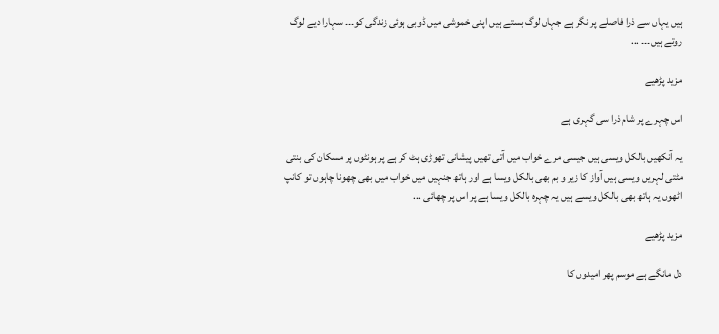ہیں یہاں سے ذرا فاصلے پر نگر ہے جہاں لوگ بستے ہیں اپنی خموشی میں ڈوبی ہوئی زندگی کو۔۔۔ سہارا دیے لوگ روتے ہیں۔۔۔ ...

مزید پڑھیے

اس چہرے پر شام ذرا سی گہری ہے

یہ آنکھیں بالکل ویسی ہیں جیسی مرے خواب میں آتی تھیں پیشانی تھوڑی ہٹ کر ہے پر ہونٹوں پر مسکان کی بنتی مٹتی لہریں ویسی ہیں آواز کا زیر و بم بھی بالکل ویسا ہے اور ہاتھ جنہیں میں خواب میں بھی چھونا چاہوں تو کانپ اٹھوں یہ ہاتھ بھی بالکل ویسے ہیں یہ چہرہ بالکل ویسا ہے پر اس پر چھائی ...

مزید پڑھیے

دل مانگے ہے موسم پھر امیدوں کا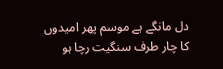دل مانگے ہے موسم پھر امیدوں کا چار طرف سنگیت رچا ہو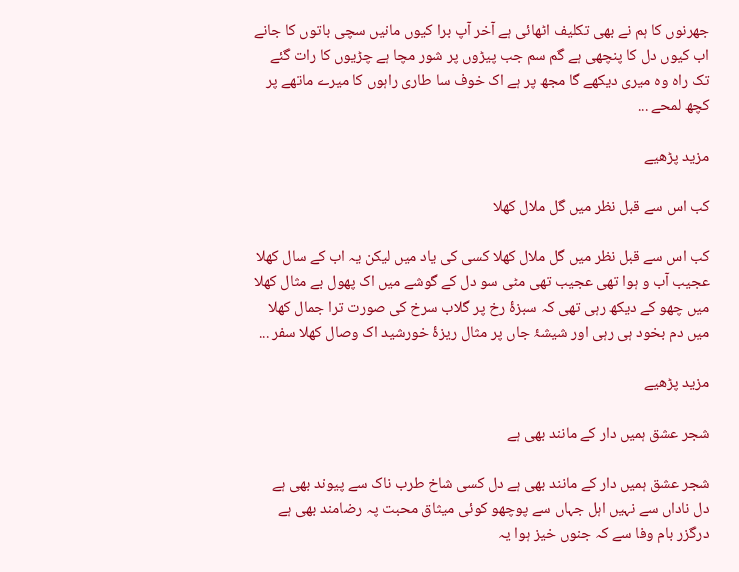جھرنوں کا ہم نے بھی تکلیف اٹھائی ہے آخر آپ برا کیوں مانیں سچی باتوں کا جانے اب کیوں دل کا پنچھی ہے گم سم جب پیڑوں پر شور مچا ہے چڑیوں کا رات گئے تک راہ وہ میری دیکھے گا مجھ پر ہے اک خوف سا طاری راہوں کا میرے ماتھے پر کچھ لمحے ...

مزید پڑھیے

کب اس سے قبل نظر میں گل ملال کھلا

کب اس سے قبل نظر میں گل ملال کھلا کسی کی یاد میں لیکن یہ اب کے سال کھلا عجیب آب و ہوا تھی عجیب تھی مٹی سو دل کے گوشے میں اک پھول بے مثال کھلا میں چھو کے دیکھ رہی تھی کہ سبزۂ رخ پر گلاب سرخ کی صورت ترا جمال کھلا میں دم بخود ہی رہی اور شیشۂ جاں پر مثال ریزۂ خورشید اک وصال کھلا سفر ...

مزید پڑھیے

شجر عشق ہمیں دار کے مانند بھی ہے

شجر عشق ہمیں دار کے مانند بھی ہے دل کسی شاخ طرب ناک سے پیوند بھی ہے دل ناداں سے نہیں اہل جہاں سے پوچھو کوئی میثاق محبت پہ رضامند بھی ہے درگزر بام وفا سے کہ جنوں خیز ہوا یہ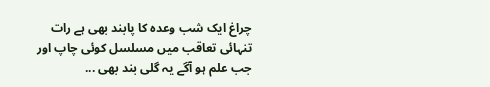چراغ ایک شب وعدہ کا پابند بھی ہے رات تنہائی تعاقب میں مسلسل کوئی چاپ اور جب علم ہو آگے یہ گلی بند بھی ...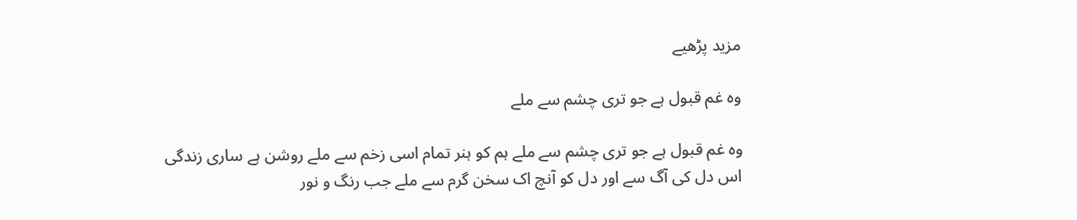مزید پڑھیے

وہ غم قبول ہے جو تری چشم سے ملے

وہ غم قبول ہے جو تری چشم سے ملے ہم کو ہنر تمام اسی زخم سے ملے روشن ہے ساری زندگی اس دل کی آگ سے اور دل کو آنچ اک سخن گرم سے ملے جب رنگ و نور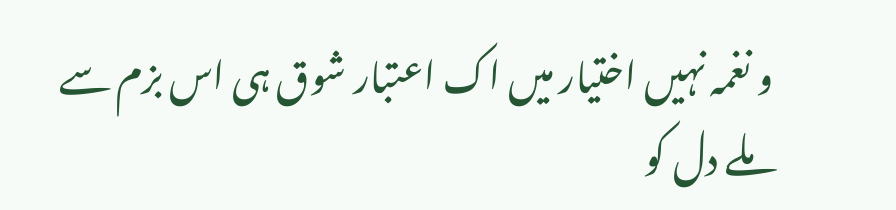و نغمہ نہیں اختیار میں اک اعتبار شوق ہی اس بزم سے ملے دل کو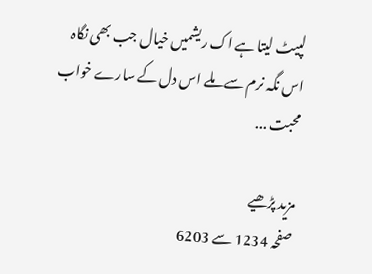لپیٹ لیتا ہے اک ریشمیں خیال جب بھی نگاہ اس نگہ نرم سے ملے اس دل کے سارے خواب محبت ...

مزید پڑھیے
صفحہ 1234 سے 6203